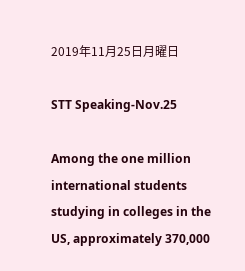2019年11月25日月曜日

STT Speaking-Nov.25

Among the one million international students studying in colleges in the US, approximately 370,000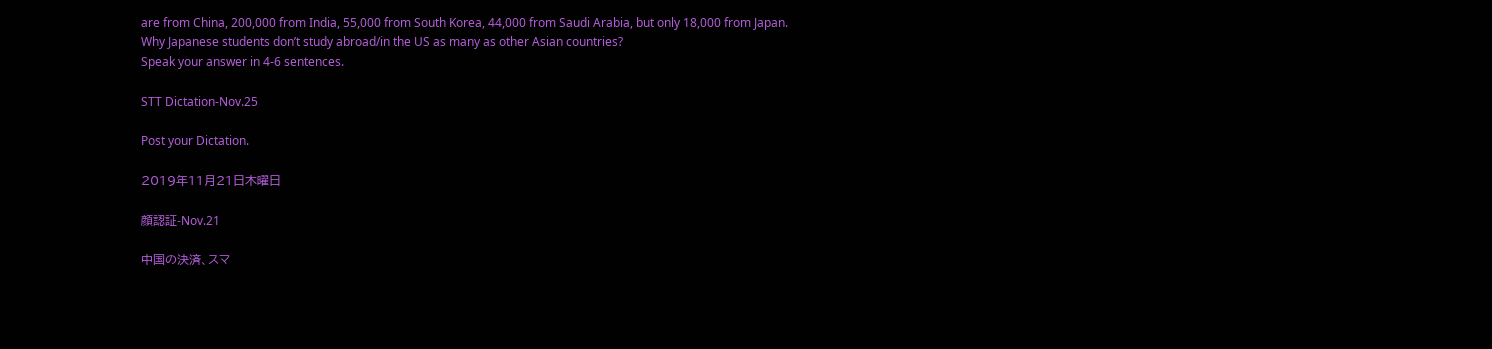are from China, 200,000 from India, 55,000 from South Korea, 44,000 from Saudi Arabia, but only 18,000 from Japan.
Why Japanese students don’t study abroad/in the US as many as other Asian countries?
Speak your answer in 4-6 sentences.

STT Dictation-Nov.25

Post your Dictation.

2019年11月21日木曜日

顔認証-Nov.21

中国の決済、スマ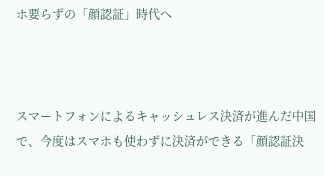ホ要らずの「顔認証」時代へ



スマートフォンによるキャッシュレス決済が進んだ中国で、今度はスマホも使わずに決済ができる「顔認証決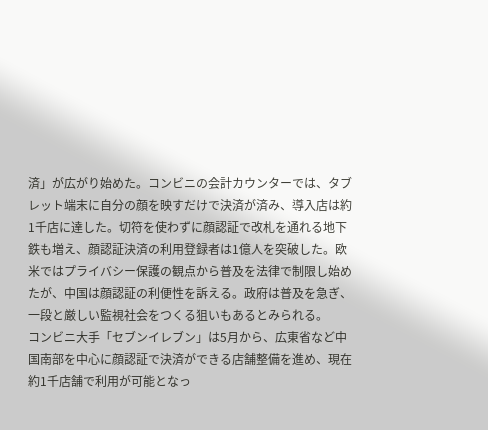済」が広がり始めた。コンビニの会計カウンターでは、タブレット端末に自分の顔を映すだけで決済が済み、導入店は約1千店に達した。切符を使わずに顔認証で改札を通れる地下鉄も増え、顔認証決済の利用登録者は1億人を突破した。欧米ではプライバシー保護の観点から普及を法律で制限し始めたが、中国は顔認証の利便性を訴える。政府は普及を急ぎ、一段と厳しい監視社会をつくる狙いもあるとみられる。
コンビニ大手「セブンイレブン」は5月から、広東省など中国南部を中心に顔認証で決済ができる店舗整備を進め、現在約1千店舗で利用が可能となっ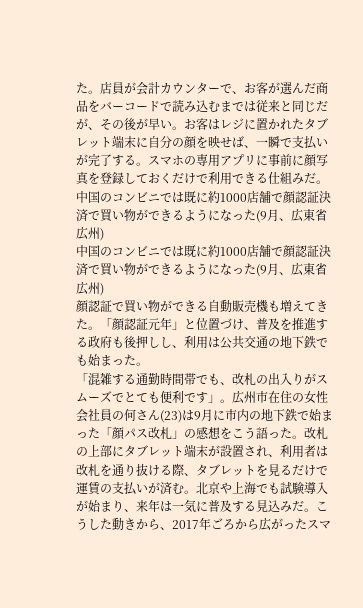た。店員が会計カウンターで、お客が選んだ商品をバーコードで読み込むまでは従来と同じだが、その後が早い。お客はレジに置かれたタブレット端末に自分の顔を映せば、一瞬で支払いが完了する。スマホの専用アプリに事前に顔写真を登録しておくだけで利用できる仕組みだ。
中国のコンビニでは既に約1000店舗で顔認証決済で買い物ができるようになった(9月、広東省広州)
中国のコンビニでは既に約1000店舗で顔認証決済で買い物ができるようになった(9月、広東省広州)
顔認証で買い物ができる自動販売機も増えてきた。「顔認証元年」と位置づけ、普及を推進する政府も後押しし、利用は公共交通の地下鉄でも始まった。
「混雑する通勤時間帯でも、改札の出入りがスムーズでとても便利です」。広州市在住の女性会社員の何さん(23)は9月に市内の地下鉄で始まった「顔パス改札」の感想をこう語った。改札の上部にタブレット端末が設置され、利用者は改札を通り抜ける際、タブレットを見るだけで運賃の支払いが済む。北京や上海でも試験導入が始まり、来年は一気に普及する見込みだ。こうした動きから、2017年ごろから広がったスマ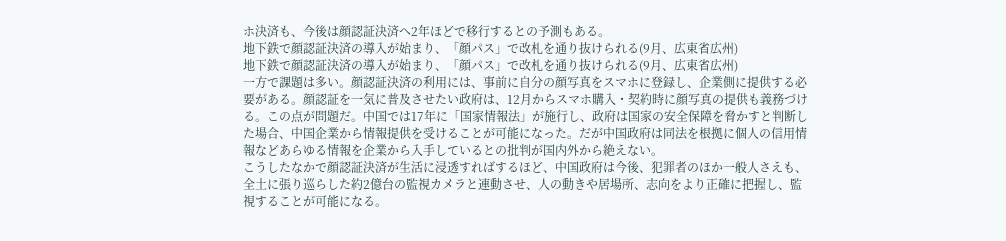ホ決済も、今後は顔認証決済へ2年ほどで移行するとの予測もある。
地下鉄で顔認証決済の導入が始まり、「顔パス」で改札を通り抜けられる(9月、広東省広州)
地下鉄で顔認証決済の導入が始まり、「顔パス」で改札を通り抜けられる(9月、広東省広州)
一方で課題は多い。顔認証決済の利用には、事前に自分の顔写真をスマホに登録し、企業側に提供する必要がある。顔認証を一気に普及させたい政府は、12月からスマホ購入・契約時に顔写真の提供も義務づける。この点が問題だ。中国では17年に「国家情報法」が施行し、政府は国家の安全保障を脅かすと判断した場合、中国企業から情報提供を受けることが可能になった。だが中国政府は同法を根拠に個人の信用情報などあらゆる情報を企業から入手しているとの批判が国内外から絶えない。
こうしたなかで顔認証決済が生活に浸透すればするほど、中国政府は今後、犯罪者のほか一般人さえも、全土に張り巡らした約2億台の監視カメラと連動させ、人の動きや居場所、志向をより正確に把握し、監視することが可能になる。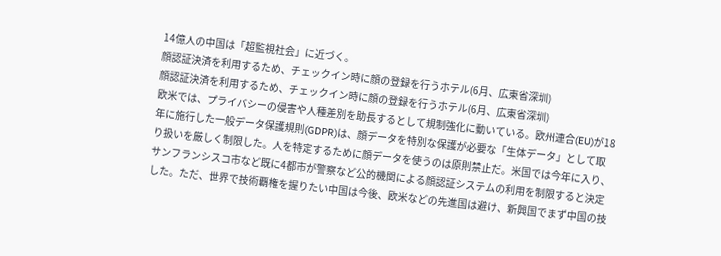14億人の中国は「超監視社会」に近づく。
顔認証決済を利用するため、チェックイン時に顔の登録を行うホテル(6月、広東省深圳)
顔認証決済を利用するため、チェックイン時に顔の登録を行うホテル(6月、広東省深圳)
欧米では、プライバシーの侵害や人種差別を助長するとして規制強化に動いている。欧州連合(EU)が18年に施行した一般データ保護規則(GDPR)は、顔データを特別な保護が必要な「生体データ」として取り扱いを厳しく制限した。人を特定するために顔データを使うのは原則禁止だ。米国では今年に入り、サンフランシスコ市など既に4都市が警察など公的機関による顔認証システムの利用を制限すると決定した。ただ、世界で技術覇権を握りたい中国は今後、欧米などの先進国は避け、新興国でまず中国の技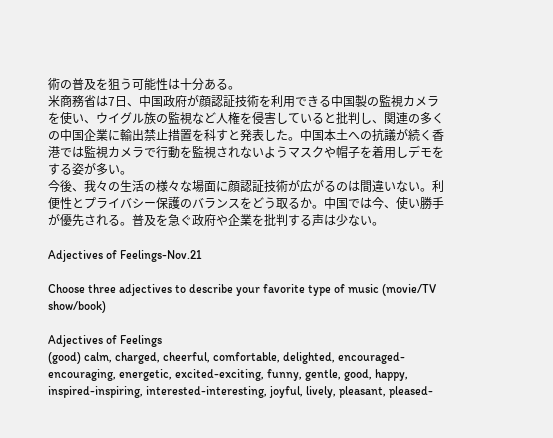術の普及を狙う可能性は十分ある。
米商務省は7日、中国政府が顔認証技術を利用できる中国製の監視カメラを使い、ウイグル族の監視など人権を侵害していると批判し、関連の多くの中国企業に輸出禁止措置を科すと発表した。中国本土への抗議が続く香港では監視カメラで行動を監視されないようマスクや帽子を着用しデモをする姿が多い。
今後、我々の生活の様々な場面に顔認証技術が広がるのは間違いない。利便性とプライバシー保護のバランスをどう取るか。中国では今、使い勝手が優先される。普及を急ぐ政府や企業を批判する声は少ない。

Adjectives of Feelings-Nov.21

Choose three adjectives to describe your favorite type of music (movie/TV show/book)

Adjectives of Feelings
(good) calm, charged, cheerful, comfortable, delighted, encouraged-encouraging, energetic, excited-exciting, funny, gentle, good, happy, inspired-inspiring, interested-interesting, joyful, lively, pleasant, pleased-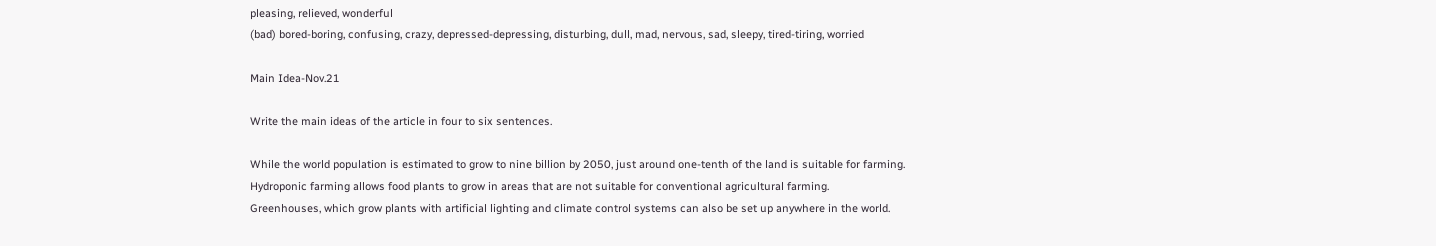pleasing, relieved, wonderful
(bad) bored-boring, confusing, crazy, depressed-depressing, disturbing, dull, mad, nervous, sad, sleepy, tired-tiring, worried

Main Idea-Nov.21

Write the main ideas of the article in four to six sentences.

While the world population is estimated to grow to nine billion by 2050, just around one-tenth of the land is suitable for farming.
Hydroponic farming allows food plants to grow in areas that are not suitable for conventional agricultural farming.
Greenhouses, which grow plants with artificial lighting and climate control systems can also be set up anywhere in the world.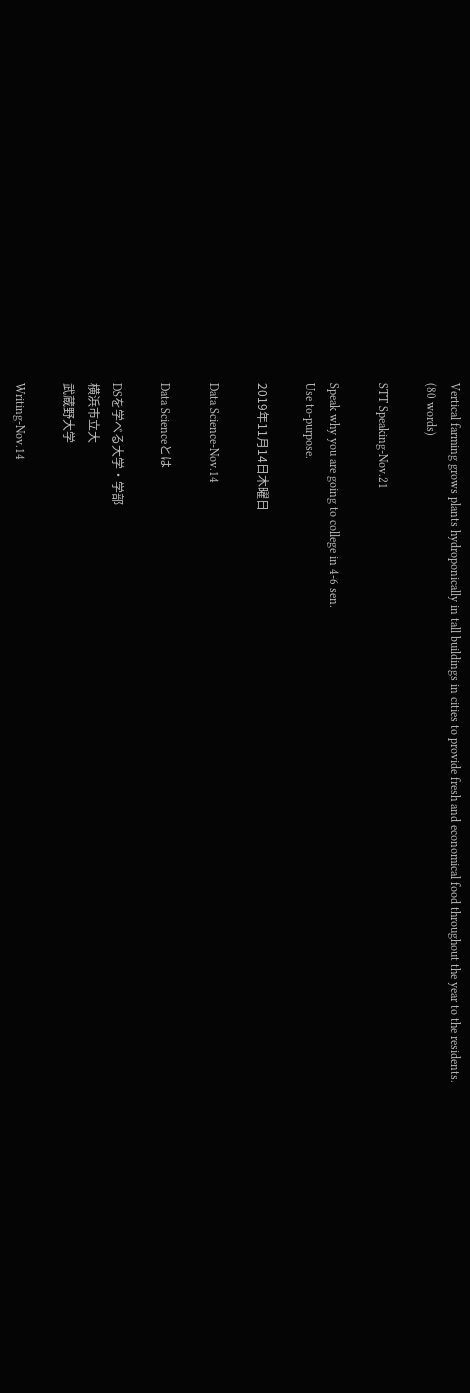Vertical farming grows plants hydroponically in tall buildings in cities to provide fresh and economical food throughout the year to the residents.
(80 words)

STT Speaking-Nov.21

Speak why you are going to college in 4-6 sen.
Use to-purpose.

2019年11月14日木曜日

Data Science-Nov.14

Data Scienceとは

DSを学べる大学・学部
横浜市立大
武蔵野大学

Writing-Nov.14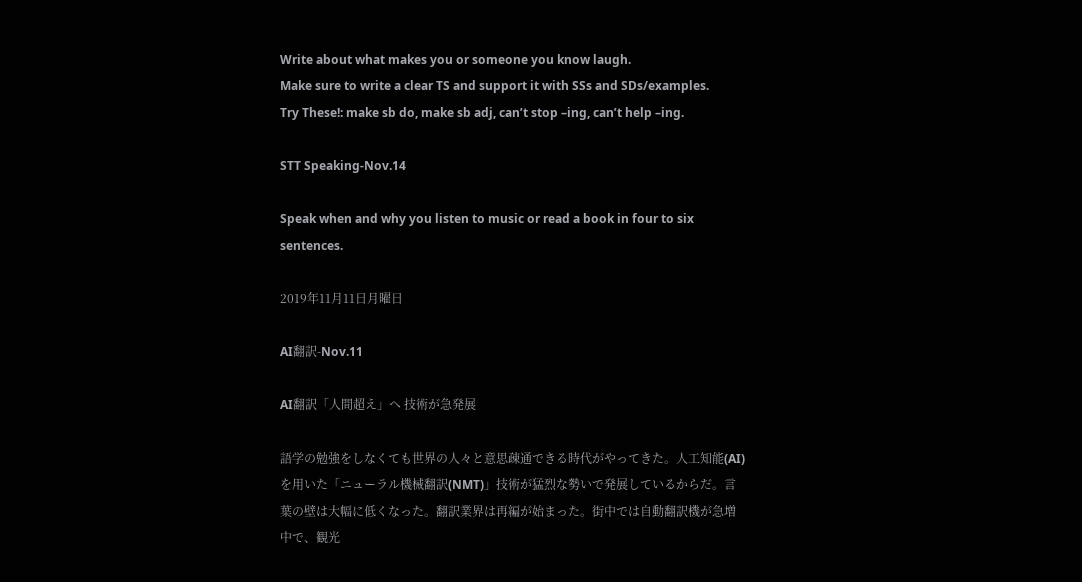Write about what makes you or someone you know laugh.
Make sure to write a clear TS and support it with SSs and SDs/examples.
Try These!: make sb do, make sb adj, can’t stop –ing, can’t help –ing.

STT Speaking-Nov.14

Speak when and why you listen to music or read a book in four to six sentences.

2019年11月11日月曜日

AI翻訳-Nov.11

AI翻訳「人間超え」へ 技術が急発展

語学の勉強をしなくても世界の人々と意思疎通できる時代がやってきた。人工知能(AI)を用いた「ニューラル機械翻訳(NMT)」技術が猛烈な勢いで発展しているからだ。言葉の壁は大幅に低くなった。翻訳業界は再編が始まった。街中では自動翻訳機が急増中で、観光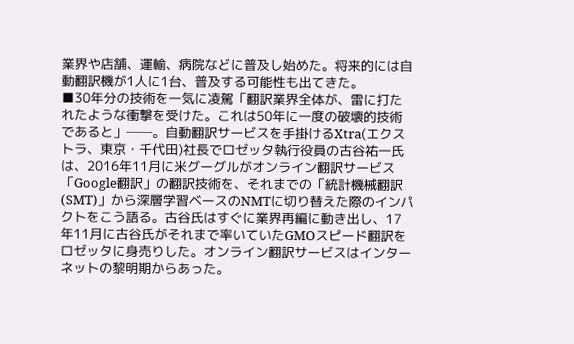業界や店舗、運輸、病院などに普及し始めた。将来的には自動翻訳機が1人に1台、普及する可能性も出てきた。
■30年分の技術を一気に凌駕「翻訳業界全体が、雷に打たれたような衝撃を受けた。これは50年に一度の破壊的技術であると」──。自動翻訳サービスを手掛けるXtra(エクストラ、東京・千代田)社長でロゼッタ執行役員の古谷祐一氏は、2016年11月に米グーグルがオンライン翻訳サービス「Google翻訳」の翻訳技術を、それまでの「統計機械翻訳(SMT)」から深層学習ベースのNMTに切り替えた際のインパクトをこう語る。古谷氏はすぐに業界再編に動き出し、17年11月に古谷氏がそれまで率いていたGMOスピード翻訳をロゼッタに身売りした。オンライン翻訳サービスはインターネットの黎明期からあった。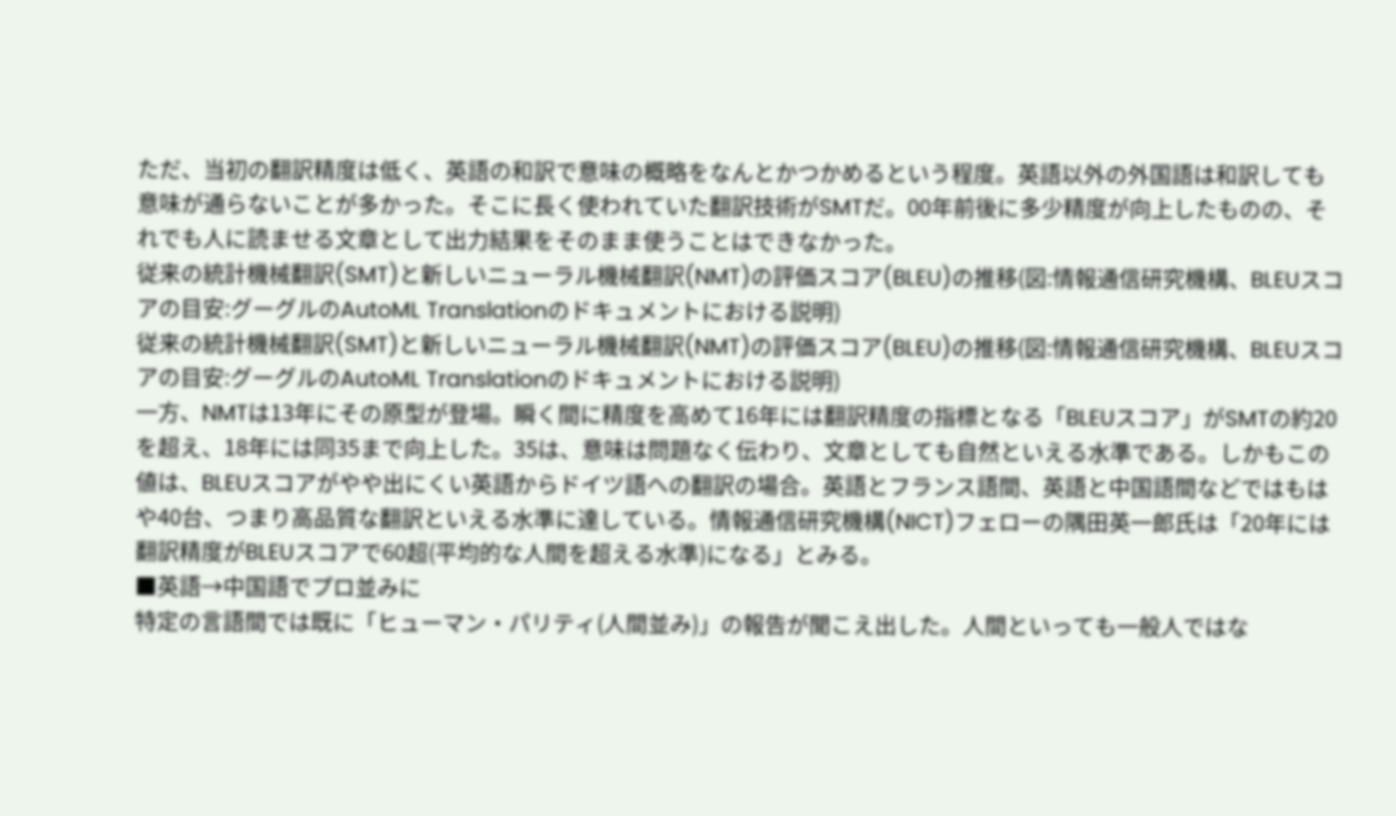ただ、当初の翻訳精度は低く、英語の和訳で意味の概略をなんとかつかめるという程度。英語以外の外国語は和訳しても意味が通らないことが多かった。そこに長く使われていた翻訳技術がSMTだ。00年前後に多少精度が向上したものの、それでも人に読ませる文章として出力結果をそのまま使うことはできなかった。
従来の統計機械翻訳(SMT)と新しいニューラル機械翻訳(NMT)の評価スコア(BLEU)の推移(図:情報通信研究機構、BLEUスコアの目安:グーグルのAutoML Translationのドキュメントにおける説明)
従来の統計機械翻訳(SMT)と新しいニューラル機械翻訳(NMT)の評価スコア(BLEU)の推移(図:情報通信研究機構、BLEUスコアの目安:グーグルのAutoML Translationのドキュメントにおける説明)
一方、NMTは13年にその原型が登場。瞬く間に精度を高めて16年には翻訳精度の指標となる「BLEUスコア」がSMTの約20を超え、18年には同35まで向上した。35は、意味は問題なく伝わり、文章としても自然といえる水準である。しかもこの値は、BLEUスコアがやや出にくい英語からドイツ語への翻訳の場合。英語とフランス語間、英語と中国語間などではもはや40台、つまり高品質な翻訳といえる水準に達している。情報通信研究機構(NICT)フェローの隅田英一郎氏は「20年には翻訳精度がBLEUスコアで60超(平均的な人間を超える水準)になる」とみる。
■英語→中国語でプロ並みに
特定の言語間では既に「ヒューマン・パリティ(人間並み)」の報告が聞こえ出した。人間といっても一般人ではな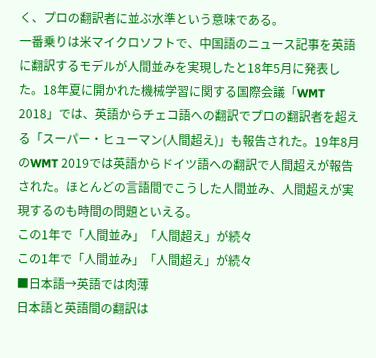く、プロの翻訳者に並ぶ水準という意味である。
一番乗りは米マイクロソフトで、中国語のニュース記事を英語に翻訳するモデルが人間並みを実現したと18年5月に発表した。18年夏に開かれた機械学習に関する国際会議「WMT 2018」では、英語からチェコ語への翻訳でプロの翻訳者を超える「スーパー・ヒューマン(人間超え)」も報告された。19年8月のWMT 2019では英語からドイツ語への翻訳で人間超えが報告された。ほとんどの言語間でこうした人間並み、人間超えが実現するのも時間の問題といえる。
この1年で「人間並み」「人間超え」が続々
この1年で「人間並み」「人間超え」が続々
■日本語→英語では肉薄
日本語と英語間の翻訳は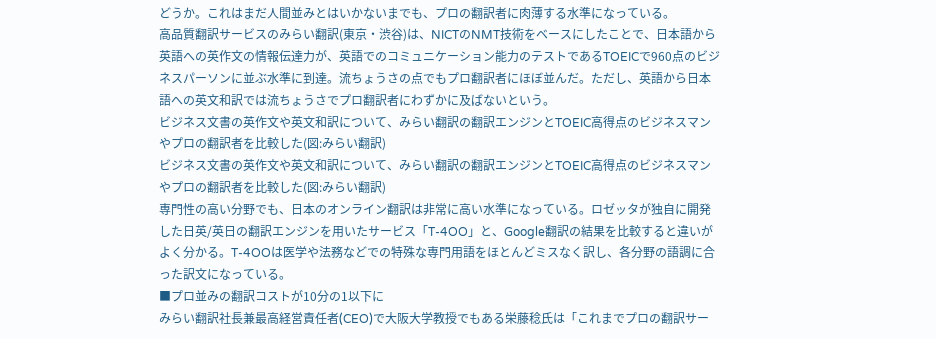どうか。これはまだ人間並みとはいかないまでも、プロの翻訳者に肉薄する水準になっている。
高品質翻訳サービスのみらい翻訳(東京・渋谷)は、NICTのNMT技術をベースにしたことで、日本語から英語への英作文の情報伝達力が、英語でのコミュニケーション能力のテストであるTOEICで960点のビジネスパーソンに並ぶ水準に到達。流ちょうさの点でもプロ翻訳者にほぼ並んだ。ただし、英語から日本語への英文和訳では流ちょうさでプロ翻訳者にわずかに及ばないという。
ビジネス文書の英作文や英文和訳について、みらい翻訳の翻訳エンジンとTOEIC高得点のビジネスマンやプロの翻訳者を比較した(図:みらい翻訳)
ビジネス文書の英作文や英文和訳について、みらい翻訳の翻訳エンジンとTOEIC高得点のビジネスマンやプロの翻訳者を比較した(図:みらい翻訳)
専門性の高い分野でも、日本のオンライン翻訳は非常に高い水準になっている。ロゼッタが独自に開発した日英/英日の翻訳エンジンを用いたサービス「T-4OO」と、Google翻訳の結果を比較すると違いがよく分かる。T-4OOは医学や法務などでの特殊な専門用語をほとんどミスなく訳し、各分野の語調に合った訳文になっている。
■プロ並みの翻訳コストが10分の1以下に
みらい翻訳社長兼最高経営責任者(CEO)で大阪大学教授でもある栄藤稔氏は「これまでプロの翻訳サー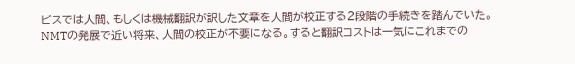ビスでは人間、もしくは機械翻訳が訳した文章を人間が校正する2段階の手続きを踏んでいた。NMTの発展で近い将来、人間の校正が不要になる。すると翻訳コストは一気にこれまでの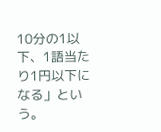10分の1以下、1語当たり1円以下になる」という。